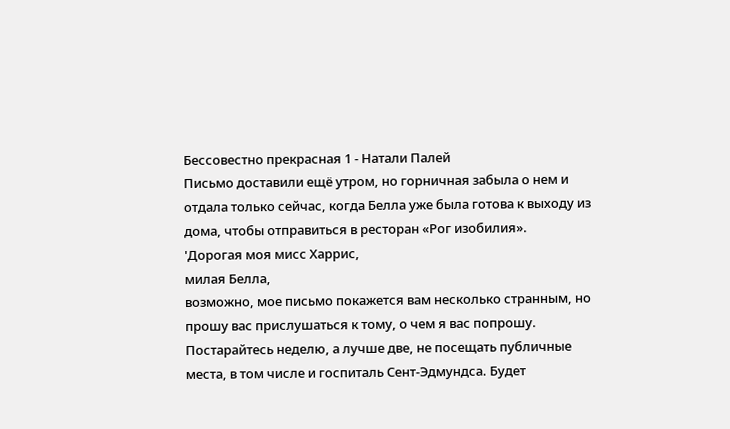Бессовестно прекрасная 1 - Натали Палей
Письмо доставили ещё утром, но горничная забыла о нем и отдала только сейчас, когда Белла уже была готова к выходу из дома, чтобы отправиться в ресторан «Рог изобилия».
'Дорогая моя мисс Харрис,
милая Белла,
возможно, мое письмо покажется вам несколько странным, но прошу вас прислушаться к тому, о чем я вас попрошу.
Постарайтесь неделю, а лучше две, не посещать публичные места, в том числе и госпиталь Сент-Эдмундса. Будет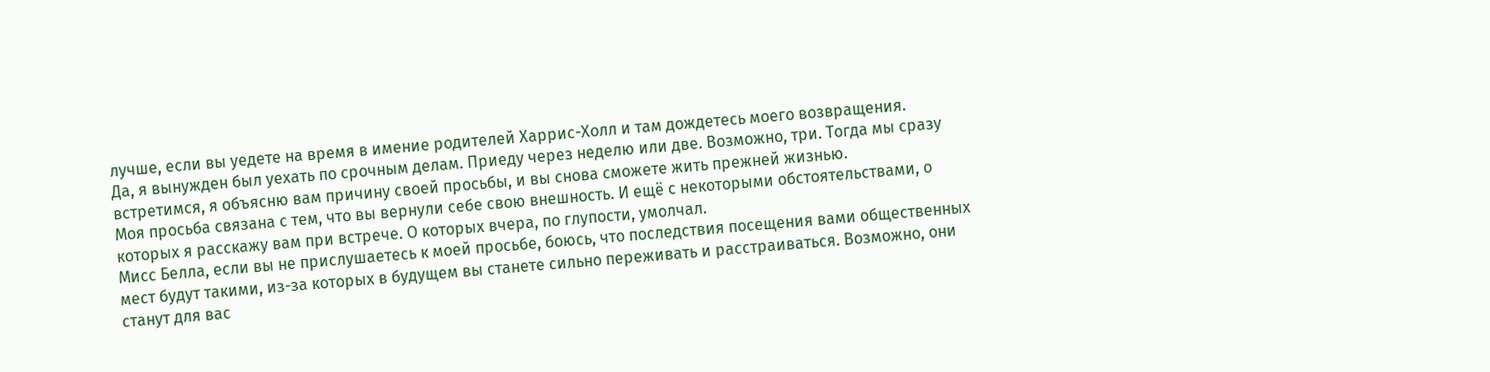лучше, если вы уедете на время в имение родителей Харрис-Холл и там дождетесь моего возвращения.
Да, я вынужден был уехать по срочным делам. Приеду через неделю или две. Возможно, три. Тогда мы сразу встретимся, я объясню вам причину своей просьбы, и вы снова сможете жить прежней жизнью.
Моя просьба связана с тем, что вы вернули себе свою внешность. И ещё с некоторыми обстоятельствами, о которых я расскажу вам при встрече. О которых вчера, по глупости, умолчал.
Мисс Белла, если вы не прислушаетесь к моей просьбе, боюсь, что последствия посещения вами общественных мест будут такими, из-за которых в будущем вы станете сильно переживать и расстраиваться. Возможно, они станут для вас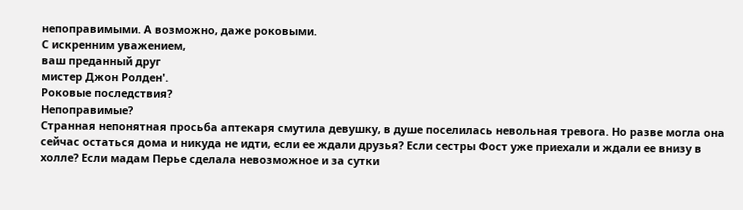непоправимыми. А возможно, даже роковыми.
С искренним уважением,
ваш преданный друг
мистер Джон Ролден'.
Роковые последствия?
Непоправимые?
Странная непонятная просьба аптекаря смутила девушку, в душе поселилась невольная тревога. Но разве могла она сейчас остаться дома и никуда не идти, если ее ждали друзья? Если сестры Фост уже приехали и ждали ее внизу в холле? Если мадам Перье сделала невозможное и за сутки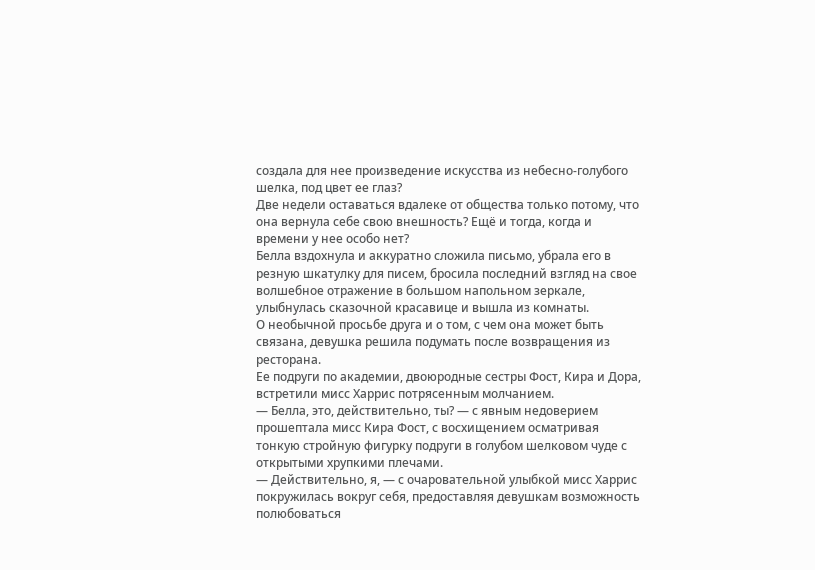создала для нее произведение искусства из небесно-голубого шелка, под цвет ее глаз?
Две недели оставаться вдалеке от общества только потому, что она вернула себе свою внешность? Ещё и тогда, когда и времени у нее особо нет?
Белла вздохнула и аккуратно сложила письмо, убрала его в резную шкатулку для писем, бросила последний взгляд на свое волшебное отражение в большом напольном зеркале, улыбнулась сказочной красавице и вышла из комнаты.
О необычной просьбе друга и о том, с чем она может быть связана, девушка решила подумать после возвращения из ресторана.
Ее подруги по академии, двоюродные сестры Фост, Кира и Дора, встретили мисс Харрис потрясенным молчанием.
— Белла, это, действительно, ты? — с явным недоверием прошептала мисс Кира Фост, с восхищением осматривая тонкую стройную фигурку подруги в голубом шелковом чуде с открытыми хрупкими плечами.
— Действительно, я, — с очаровательной улыбкой мисс Харрис покружилась вокруг себя, предоставляя девушкам возможность полюбоваться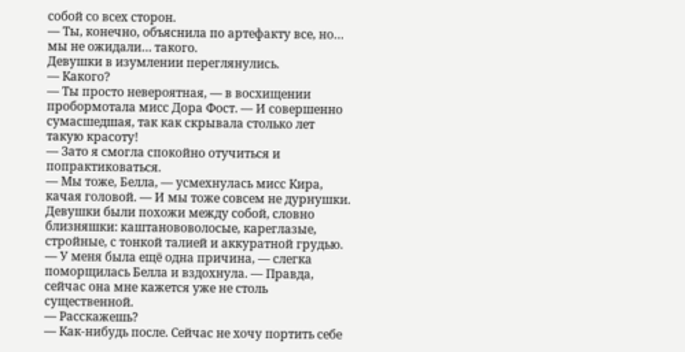собой со всех сторон.
— Ты, конечно, объяснила по артефакту все, но… мы не ожидали… такого.
Девушки в изумлении переглянулись.
— Какого?
— Ты просто невероятная, — в восхищении пробормотала мисс Дора Фост. — И совершенно сумасшедшая, так как скрывала столько лет такую красоту!
— Зато я смогла спокойно отучиться и попрактиковаться.
— Мы тоже, Белла, — усмехнулась мисс Кира, качая головой. — И мы тоже совсем не дурнушки.
Девушки были похожи между собой, словно близняшки: каштанововолосые, кареглазые, стройные, с тонкой талией и аккуратной грудью.
— У меня была ещё одна причина, — слегка поморщилась Белла и вздохнула. — Правда, сейчас она мне кажется уже не столь существенной.
— Расскажешь?
— Как-нибудь после. Сейчас не хочу портить себе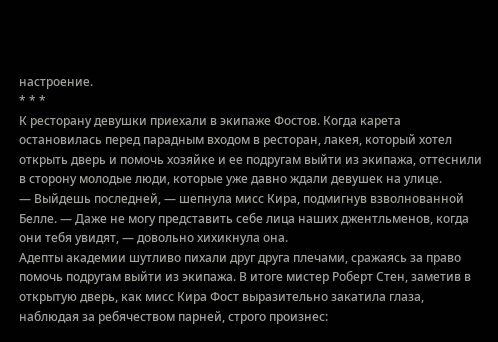настроение.
* * *
К ресторану девушки приехали в экипаже Фостов. Когда карета остановилась перед парадным входом в ресторан, лакея, который хотел открыть дверь и помочь хозяйке и ее подругам выйти из экипажа, оттеснили в сторону молодые люди, которые уже давно ждали девушек на улице.
— Выйдешь последней, — шепнула мисс Кира, подмигнув взволнованной Белле. — Даже не могу представить себе лица наших джентльменов, когда они тебя увидят, — довольно хихикнула она.
Адепты академии шутливо пихали друг друга плечами, сражаясь за право помочь подругам выйти из экипажа. В итоге мистер Роберт Стен, заметив в открытую дверь, как мисс Кира Фост выразительно закатила глаза, наблюдая за ребячеством парней, строго произнес: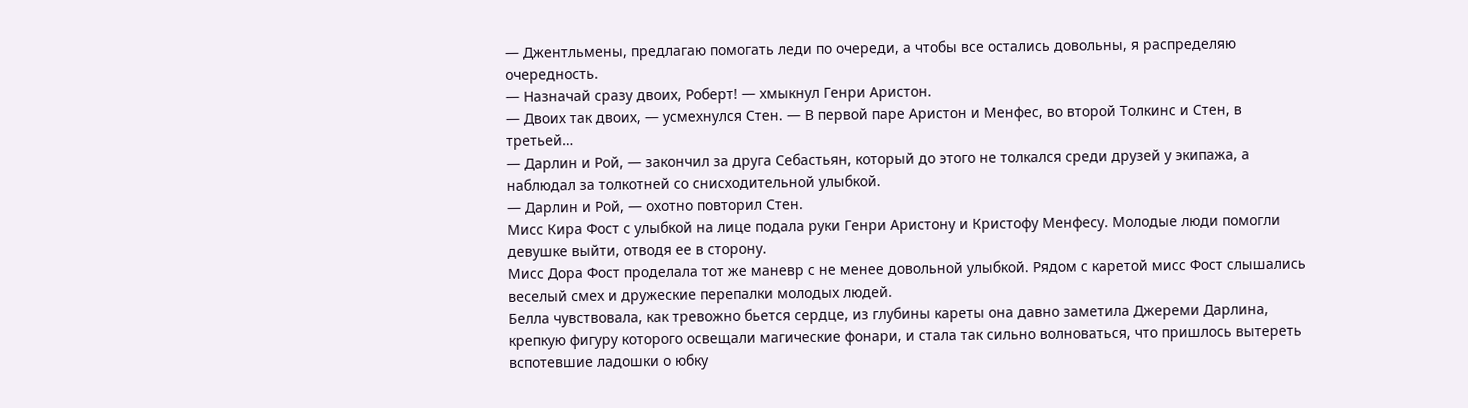— Джентльмены, предлагаю помогать леди по очереди, а чтобы все остались довольны, я распределяю очередность.
— Назначай сразу двоих, Роберт! — хмыкнул Генри Аристон.
— Двоих так двоих, — усмехнулся Стен. — В первой паре Аристон и Менфес, во второй Толкинс и Стен, в третьей…
— Дарлин и Рой, — закончил за друга Себастьян, который до этого не толкался среди друзей у экипажа, а наблюдал за толкотней со снисходительной улыбкой.
— Дарлин и Рой, — охотно повторил Стен.
Мисс Кира Фост с улыбкой на лице подала руки Генри Аристону и Кристофу Менфесу. Молодые люди помогли девушке выйти, отводя ее в сторону.
Мисс Дора Фост проделала тот же маневр с не менее довольной улыбкой. Рядом с каретой мисс Фост слышались веселый смех и дружеские перепалки молодых людей.
Белла чувствовала, как тревожно бьется сердце, из глубины кареты она давно заметила Джереми Дарлина, крепкую фигуру которого освещали магические фонари, и стала так сильно волноваться, что пришлось вытереть вспотевшие ладошки о юбку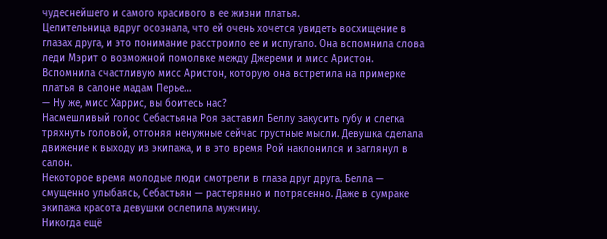чудеснейшего и самого красивого в ее жизни платья.
Целительница вдруг осознала, что ей очень хочется увидеть восхищение в глазах друга, и это понимание расстроило ее и испугало. Она вспомнила слова леди Мэрит о возможной помолвке между Джереми и мисс Аристон. Вспомнила счастливую мисс Аристон, которую она встретила на примерке платья в салоне мадам Перье…
— Ну же, мисс Харрис, вы боитесь нас?
Насмешливый голос Себастьяна Роя заставил Беллу закусить губу и слегка тряхнуть головой, отгоняя ненужные сейчас грустные мысли. Девушка сделала движение к выходу из экипажа, и в это время Рой наклонился и заглянул в салон.
Некоторое время молодые люди смотрели в глаза друг друга. Белла — смущенно улыбаясь, Себастьян — растерянно и потрясенно. Даже в сумраке экипажа красота девушки ослепила мужчину.
Никогда ещё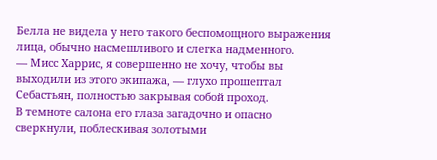Белла не видела у него такого беспомощного выражения лица, обычно насмешливого и слегка надменного.
— Мисс Харрис, я совершенно не хочу, чтобы вы выходили из этого экипажа, — глухо прошептал Себастьян, полностью закрывая собой проход.
В темноте салона его глаза загадочно и опасно сверкнули, поблескивая золотыми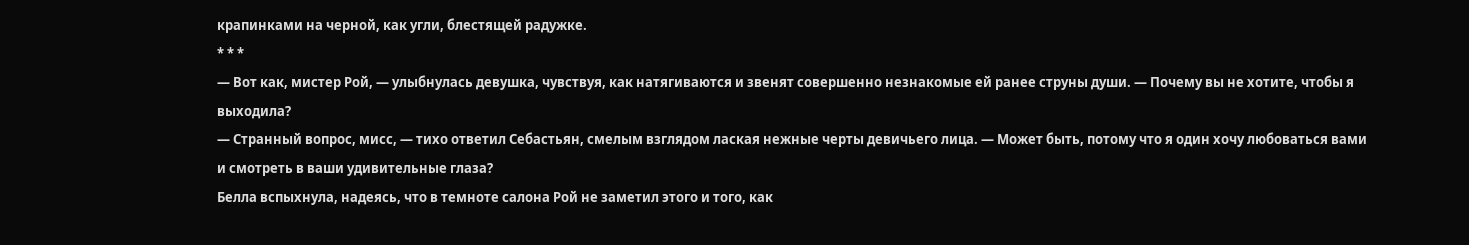крапинками на черной, как угли, блестящей радужке.
* * *
— Вот как, мистер Рой, — улыбнулась девушка, чувствуя, как натягиваются и звенят совершенно незнакомые ей ранее струны души. — Почему вы не хотите, чтобы я выходила?
— Странный вопрос, мисс, — тихо ответил Себастьян, смелым взглядом лаская нежные черты девичьего лица. — Может быть, потому что я один хочу любоваться вами и смотреть в ваши удивительные глаза?
Белла вспыхнула, надеясь, что в темноте салона Рой не заметил этого и того, как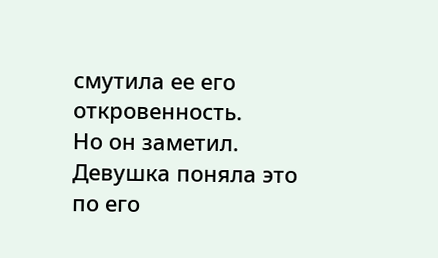смутила ее его откровенность.
Но он заметил. Девушка поняла это по его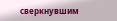сверкнувшим